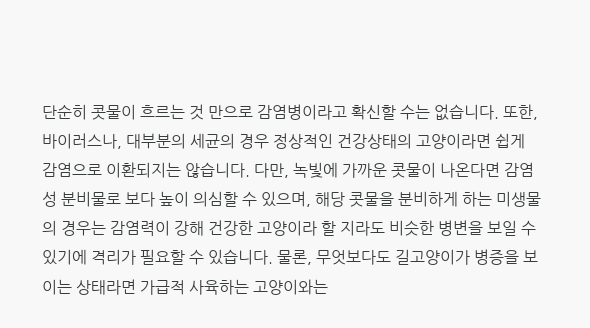단순히 콧물이 흐르는 것 만으로 감염병이라고 확신할 수는 없습니다. 또한, 바이러스나, 대부분의 세균의 경우 정상적인 건강상태의 고양이라면 쉽게 감염으로 이환되지는 않습니다. 다만, 녹빛에 가까운 콧물이 나온다면 감염성 분비물로 보다 높이 의심할 수 있으며, 해당 콧물을 분비하게 하는 미생물의 경우는 감염력이 강해 건강한 고양이라 할 지라도 비슷한 병변을 보일 수 있기에 격리가 필요할 수 있습니다. 물론, 무엇보다도 길고양이가 병증을 보이는 상태라면 가급적 사육하는 고양이와는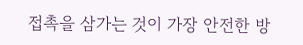접촉을 삼가는 것이 가장 안전한 방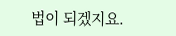법이 되겠지요.